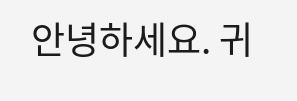안녕하세요. 귀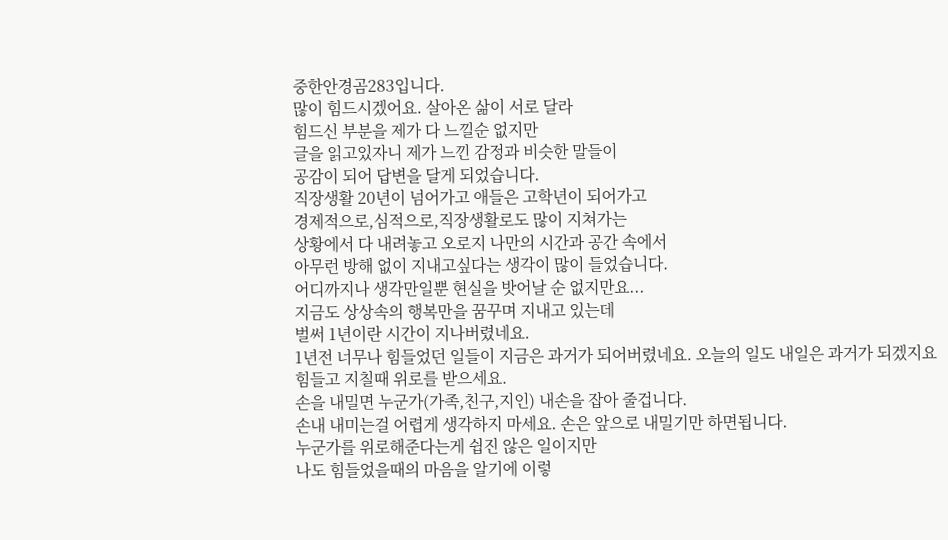중한안경곰283입니다.
많이 힘드시겠어요. 살아온 삶이 서로 달라
힘드신 부분을 제가 다 느낄순 없지만
글을 읽고있자니 제가 느낀 감정과 비슷한 말들이
공감이 되어 답변을 달게 되었습니다.
직장생활 20년이 넘어가고 애들은 고학년이 되어가고
경제적으로,심적으로,직장생활로도 많이 지쳐가는
상황에서 다 내려놓고 오로지 나만의 시간과 공간 속에서
아무런 방해 없이 지내고싶다는 생각이 많이 들었습니다.
어디까지나 생각만일뿐 현실을 밧어날 순 없지만요...
지금도 상상속의 행복만을 꿈꾸며 지내고 있는데
벌써 1년이란 시간이 지나버렸네요.
1년전 너무나 힘들었던 일들이 지금은 과거가 되어버렸네요. 오늘의 일도 내일은 과거가 되겠지요
힘들고 지칠때 위로를 받으세요.
손을 내밀면 누군가(가족,친구,지인) 내손을 잡아 줄겁니다.
손내 내미는걸 어렵게 생각하지 마세요. 손은 앞으로 내밀기만 하면됩니다.
누군가를 위로해준다는게 쉽진 않은 일이지만
나도 힘들었을때의 마음을 알기에 이렇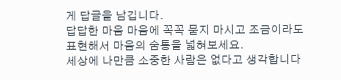게 답글을 남깁니다.
답답한 마음 마음에 꼭꼭 묻지 마시고 조금이라도
표현해서 마음의 숨통을 넓혀보세요.
세상에 나만큼 소중한 사람은 없다고 생각합니다